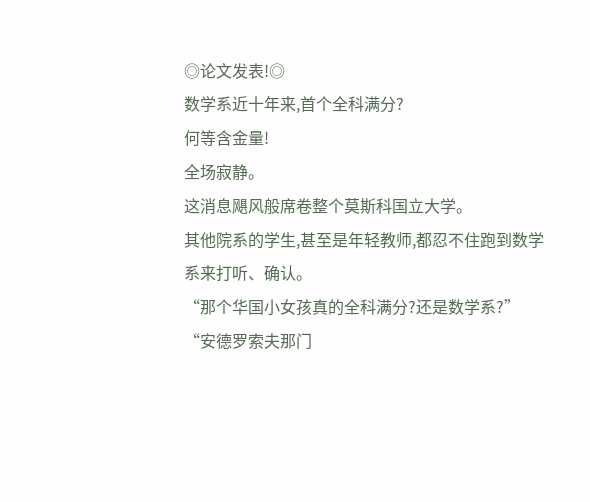◎论文发表!◎
数学系近十年来,首个全科满分?
何等含金量!
全场寂静。
这消息飓风般席卷整个莫斯科国立大学。
其他院系的学生,甚至是年轻教师,都忍不住跑到数学系来打听、确认。
“那个华国小女孩真的全科满分?还是数学系?”
“安德罗索夫那门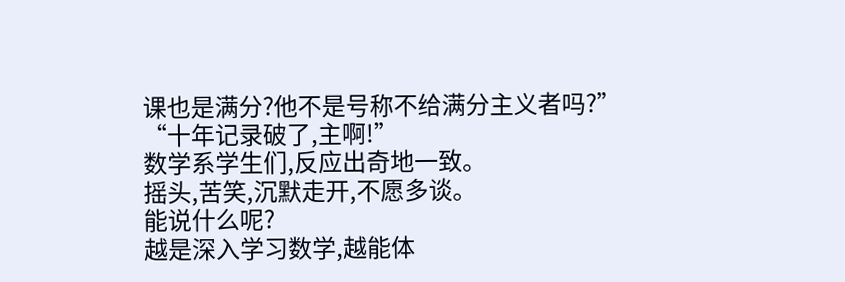课也是满分?他不是号称不给满分主义者吗?”
“十年记录破了,主啊!”
数学系学生们,反应出奇地一致。
摇头,苦笑,沉默走开,不愿多谈。
能说什么呢?
越是深入学习数学,越能体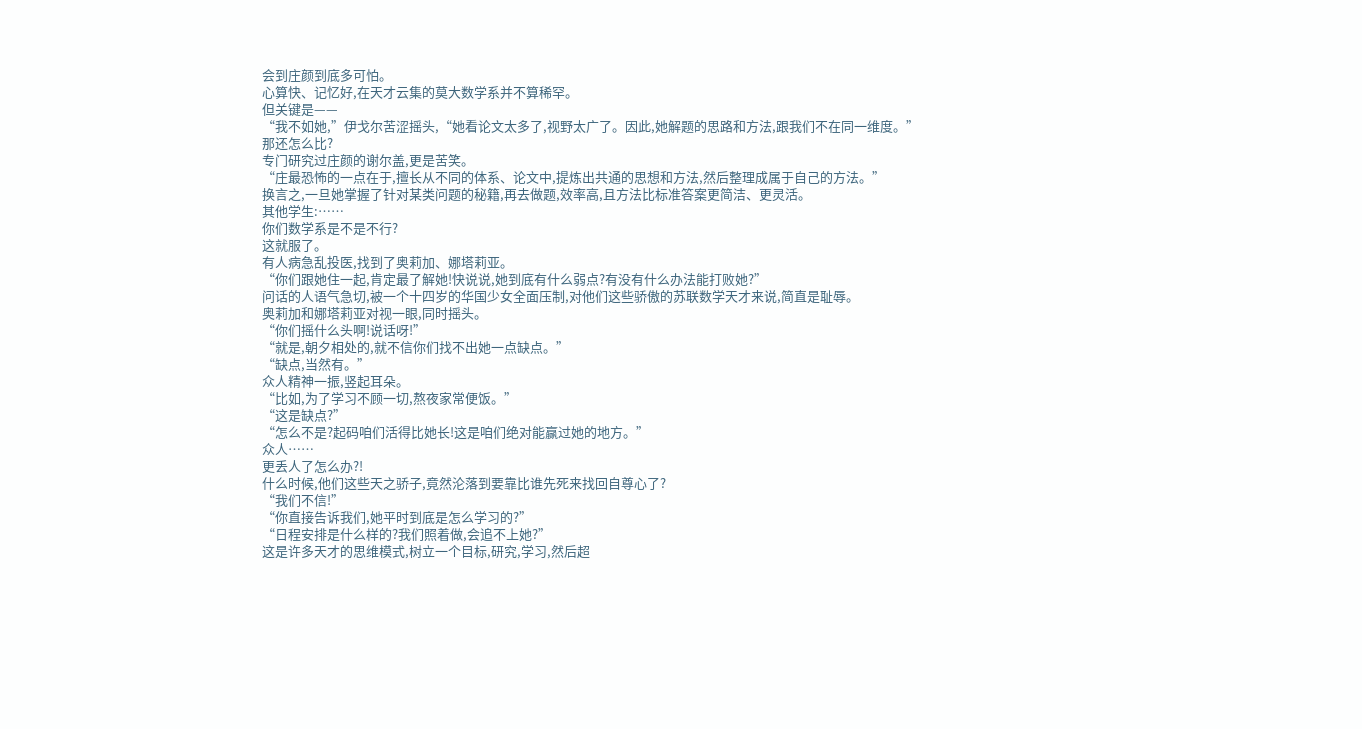会到庄颜到底多可怕。
心算快、记忆好,在天才云集的莫大数学系并不算稀罕。
但关键是——
“我不如她,”伊戈尔苦涩摇头,“她看论文太多了,视野太广了。因此,她解题的思路和方法,跟我们不在同一维度。”
那还怎么比?
专门研究过庄颜的谢尔盖,更是苦笑。
“庄最恐怖的一点在于,擅长从不同的体系、论文中,提炼出共通的思想和方法,然后整理成属于自己的方法。”
换言之,一旦她掌握了针对某类问题的秘籍,再去做题,效率高,且方法比标准答案更简洁、更灵活。
其他学生:……
你们数学系是不是不行?
这就服了。
有人病急乱投医,找到了奥莉加、娜塔莉亚。
“你们跟她住一起,肯定最了解她!快说说,她到底有什么弱点?有没有什么办法能打败她?”
问话的人语气急切,被一个十四岁的华国少女全面压制,对他们这些骄傲的苏联数学天才来说,简直是耻辱。
奥莉加和娜塔莉亚对视一眼,同时摇头。
“你们摇什么头啊!说话呀!”
“就是,朝夕相处的,就不信你们找不出她一点缺点。”
“缺点,当然有。”
众人精神一振,竖起耳朵。
“比如,为了学习不顾一切,熬夜家常便饭。”
“这是缺点?”
“怎么不是?起码咱们活得比她长!这是咱们绝对能赢过她的地方。”
众人……
更丢人了怎么办?!
什么时候,他们这些天之骄子,竟然沦落到要靠比谁先死来找回自尊心了?
“我们不信!”
“你直接告诉我们,她平时到底是怎么学习的?”
“日程安排是什么样的?我们照着做,会追不上她?”
这是许多天才的思维模式,树立一个目标,研究,学习,然后超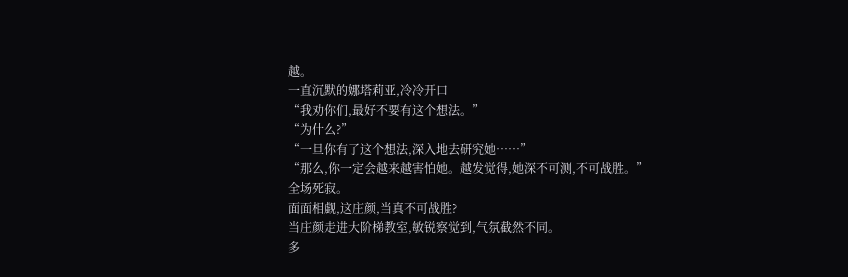越。
一直沉默的娜塔莉亚,冷冷开口
“我劝你们,最好不要有这个想法。”
“为什么?”
“一旦你有了这个想法,深入地去研究她……”
“那么,你一定会越来越害怕她。越发觉得,她深不可测,不可战胜。”
全场死寂。
面面相觑,这庄颜,当真不可战胜?
当庄颜走进大阶梯教室,敏锐察觉到,气氛截然不同。
多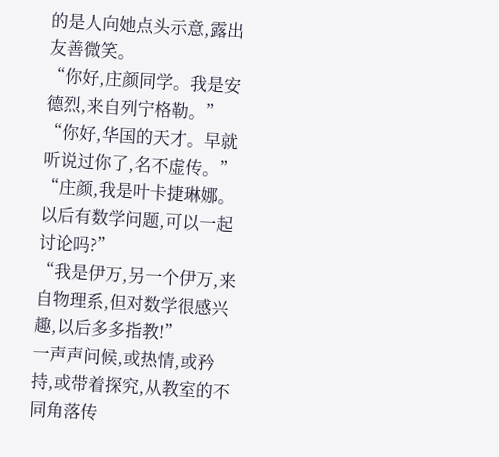的是人向她点头示意,露出友善微笑。
“你好,庄颜同学。我是安德烈,来自列宁格勒。”
“你好,华国的天才。早就听说过你了,名不虚传。”
“庄颜,我是叶卡捷琳娜。以后有数学问题,可以一起讨论吗?”
“我是伊万,另一个伊万,来自物理系,但对数学很感兴趣,以后多多指教!”
一声声问候,或热情,或矜持,或带着探究,从教室的不同角落传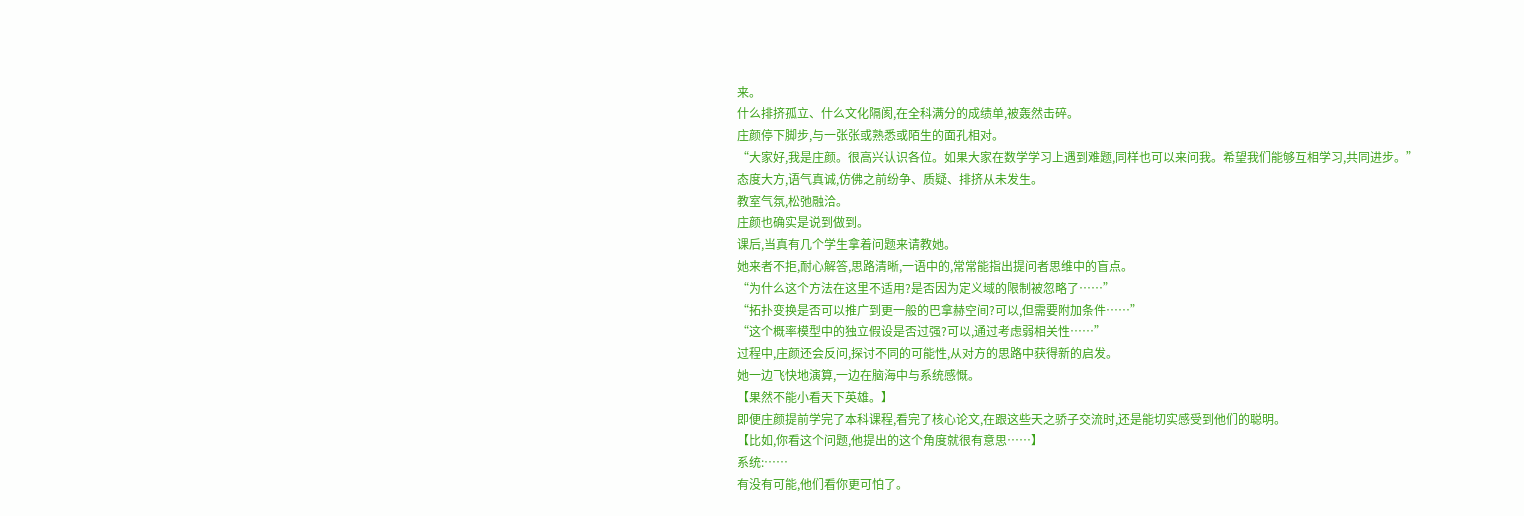来。
什么排挤孤立、什么文化隔阂,在全科满分的成绩单,被轰然击碎。
庄颜停下脚步,与一张张或熟悉或陌生的面孔相对。
“大家好,我是庄颜。很高兴认识各位。如果大家在数学学习上遇到难题,同样也可以来问我。希望我们能够互相学习,共同进步。”
态度大方,语气真诚,仿佛之前纷争、质疑、排挤从未发生。
教室气氛,松弛融洽。
庄颜也确实是说到做到。
课后,当真有几个学生拿着问题来请教她。
她来者不拒,耐心解答,思路清晰,一语中的,常常能指出提问者思维中的盲点。
“为什么这个方法在这里不适用?是否因为定义域的限制被忽略了……”
“拓扑变换是否可以推广到更一般的巴拿赫空间?可以,但需要附加条件……”
“这个概率模型中的独立假设是否过强?可以,通过考虑弱相关性……”
过程中,庄颜还会反问,探讨不同的可能性,从对方的思路中获得新的启发。
她一边飞快地演算,一边在脑海中与系统感慨。
【果然不能小看天下英雄。】
即便庄颜提前学完了本科课程,看完了核心论文,在跟这些天之骄子交流时,还是能切实感受到他们的聪明。
【比如,你看这个问题,他提出的这个角度就很有意思……】
系统:……
有没有可能,他们看你更可怕了。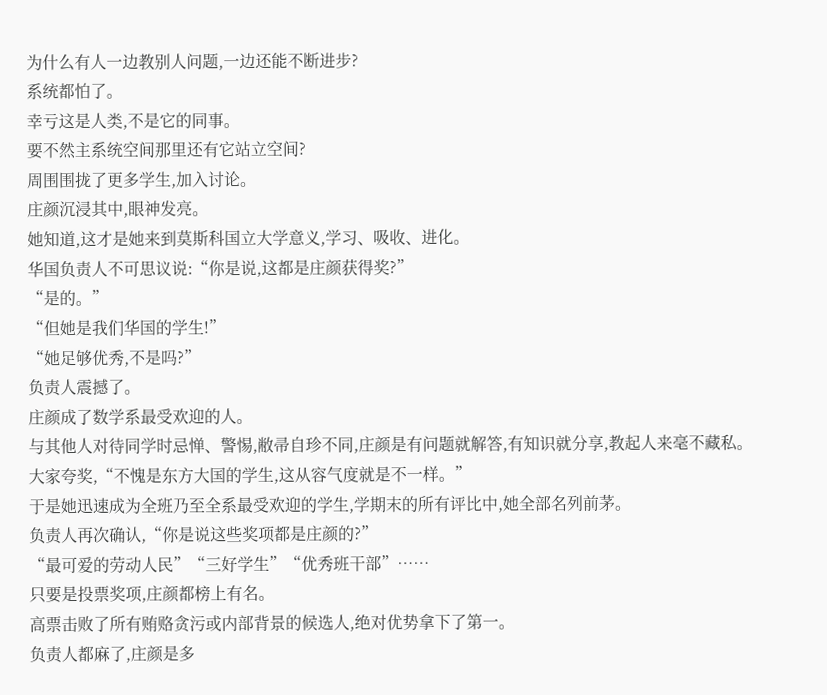为什么有人一边教别人问题,一边还能不断进步?
系统都怕了。
幸亏这是人类,不是它的同事。
要不然主系统空间那里还有它站立空间?
周围围拢了更多学生,加入讨论。
庄颜沉浸其中,眼神发亮。
她知道,这才是她来到莫斯科国立大学意义,学习、吸收、进化。
华国负责人不可思议说:“你是说,这都是庄颜获得奖?”
“是的。”
“但她是我们华国的学生!”
“她足够优秀,不是吗?”
负责人震撼了。
庄颜成了数学系最受欢迎的人。
与其他人对待同学时忌惮、警惕,敝帚自珍不同,庄颜是有问题就解答,有知识就分享,教起人来毫不藏私。
大家夸奖,“不愧是东方大国的学生,这从容气度就是不一样。”
于是她迅速成为全班乃至全系最受欢迎的学生,学期末的所有评比中,她全部名列前茅。
负责人再次确认,“你是说这些奖项都是庄颜的?”
“最可爱的劳动人民”“三好学生”“优秀班干部”……
只要是投票奖项,庄颜都榜上有名。
高票击败了所有贿赂贪污或内部背景的候选人,绝对优势拿下了第一。
负责人都麻了,庄颜是多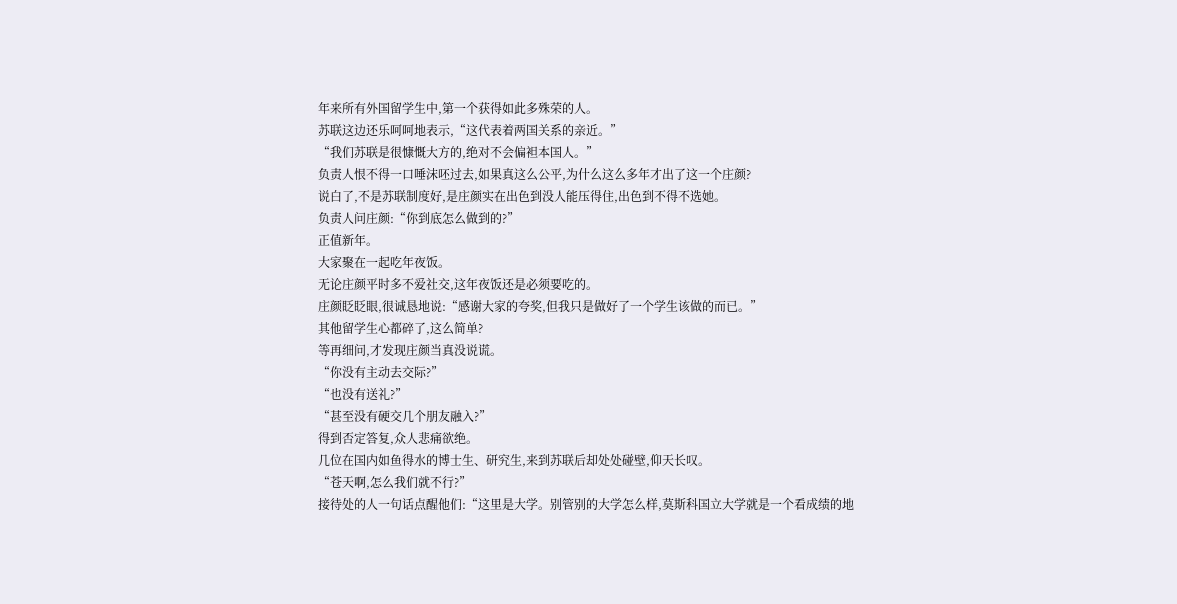年来所有外国留学生中,第一个获得如此多殊荣的人。
苏联这边还乐呵呵地表示,“这代表着两国关系的亲近。”
“我们苏联是很慷慨大方的,绝对不会偏袒本国人。”
负责人恨不得一口唾沫呸过去,如果真这么公平,为什么这么多年才出了这一个庄颜?
说白了,不是苏联制度好,是庄颜实在出色到没人能压得住,出色到不得不选她。
负责人问庄颜:“你到底怎么做到的?”
正值新年。
大家聚在一起吃年夜饭。
无论庄颜平时多不爱社交,这年夜饭还是必须要吃的。
庄颜眨眨眼,很诚恳地说:“感谢大家的夸奖,但我只是做好了一个学生该做的而已。”
其他留学生心都碎了,这么简单?
等再细问,才发现庄颜当真没说谎。
“你没有主动去交际?”
“也没有送礼?”
“甚至没有硬交几个朋友融入?”
得到否定答复,众人悲痛欲绝。
几位在国内如鱼得水的博士生、研究生,来到苏联后却处处碰壁,仰天长叹。
“苍天啊,怎么我们就不行?”
接待处的人一句话点醒他们:“这里是大学。别管别的大学怎么样,莫斯科国立大学就是一个看成绩的地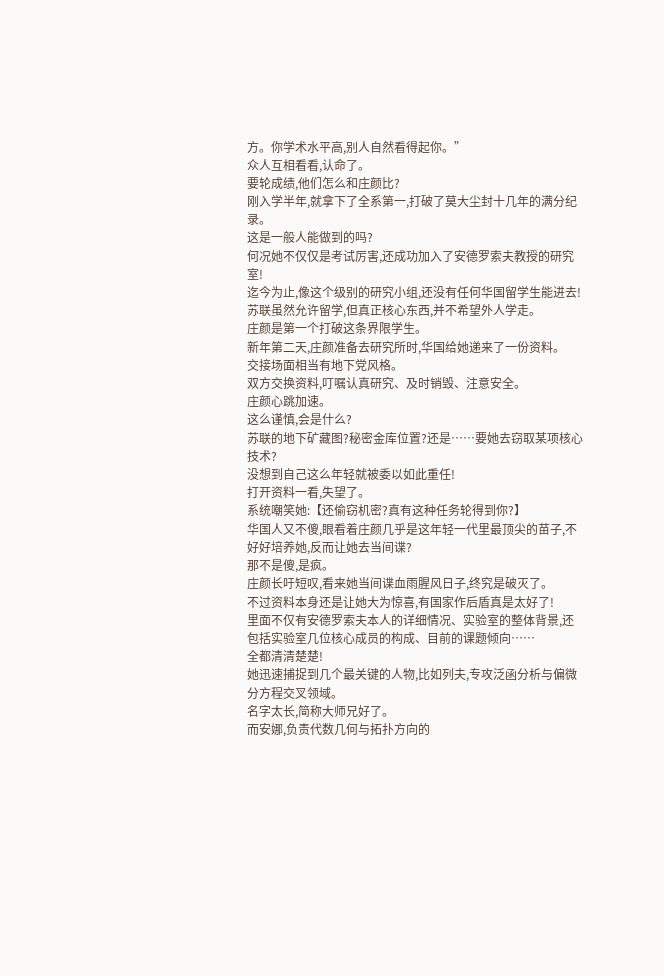方。你学术水平高,别人自然看得起你。”
众人互相看看,认命了。
要轮成绩,他们怎么和庄颜比?
刚入学半年,就拿下了全系第一,打破了莫大尘封十几年的满分纪录。
这是一般人能做到的吗?
何况她不仅仅是考试厉害,还成功加入了安德罗索夫教授的研究室!
迄今为止,像这个级别的研究小组,还没有任何华国留学生能进去!
苏联虽然允许留学,但真正核心东西,并不希望外人学走。
庄颜是第一个打破这条界限学生。
新年第二天,庄颜准备去研究所时,华国给她递来了一份资料。
交接场面相当有地下党风格。
双方交换资料,叮嘱认真研究、及时销毁、注意安全。
庄颜心跳加速。
这么谨慎,会是什么?
苏联的地下矿藏图?秘密金库位置?还是……要她去窃取某项核心技术?
没想到自己这么年轻就被委以如此重任!
打开资料一看,失望了。
系统嘲笑她:【还偷窃机密?真有这种任务轮得到你?】
华国人又不傻,眼看着庄颜几乎是这年轻一代里最顶尖的苗子,不好好培养她,反而让她去当间谍?
那不是傻,是疯。
庄颜长吁短叹,看来她当间谍血雨腥风日子,终究是破灭了。
不过资料本身还是让她大为惊喜,有国家作后盾真是太好了!
里面不仅有安德罗索夫本人的详细情况、实验室的整体背景,还包括实验室几位核心成员的构成、目前的课题倾向……
全都清清楚楚!
她迅速捕捉到几个最关键的人物,比如列夫,专攻泛函分析与偏微分方程交叉领域。
名字太长,简称大师兄好了。
而安娜,负责代数几何与拓扑方向的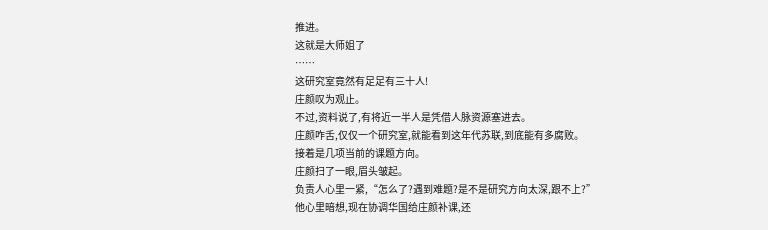推进。
这就是大师姐了
……
这研究室竟然有足足有三十人!
庄颜叹为观止。
不过,资料说了,有将近一半人是凭借人脉资源塞进去。
庄颜咋舌,仅仅一个研究室,就能看到这年代苏联,到底能有多腐败。
接着是几项当前的课题方向。
庄颜扫了一眼,眉头皱起。
负责人心里一紧,“怎么了?遇到难题?是不是研究方向太深,跟不上?”
他心里暗想,现在协调华国给庄颜补课,还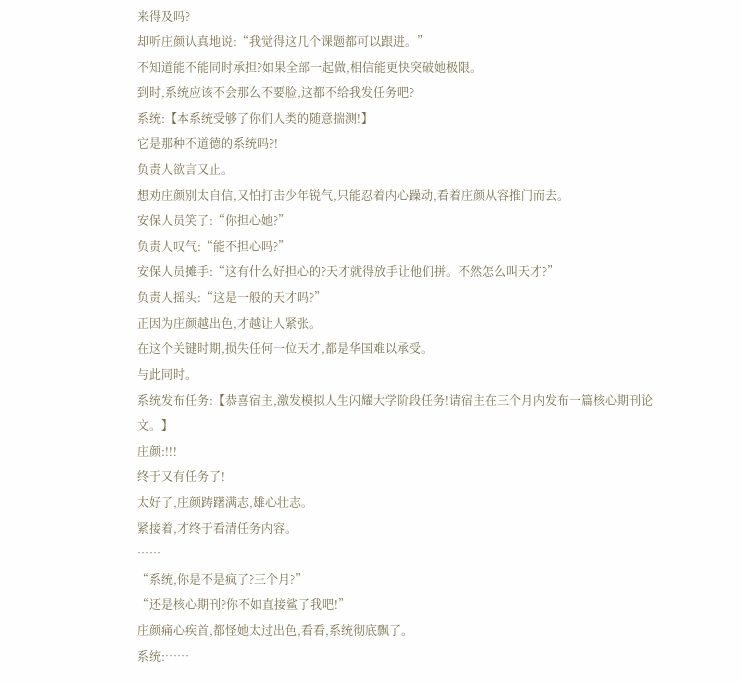来得及吗?
却听庄颜认真地说:“我觉得这几个课题都可以跟进。”
不知道能不能同时承担?如果全部一起做,相信能更快突破她极限。
到时,系统应该不会那么不要脸,这都不给我发任务吧?
系统:【本系统受够了你们人类的随意揣测!】
它是那种不道德的系统吗?!
负责人欲言又止。
想劝庄颜别太自信,又怕打击少年锐气,只能忍着内心躁动,看着庄颜从容推门而去。
安保人员笑了:“你担心她?”
负责人叹气:“能不担心吗?”
安保人员摊手:“这有什么好担心的?天才就得放手让他们拼。不然怎么叫天才?”
负责人摇头:“这是一般的天才吗?”
正因为庄颜越出色,才越让人紧张。
在这个关键时期,损失任何一位天才,都是华国难以承受。
与此同时。
系统发布任务:【恭喜宿主,激发模拟人生闪耀大学阶段任务!请宿主在三个月内发布一篇核心期刊论文。】
庄颜:!!!
终于又有任务了!
太好了,庄颜踌躇满志,雄心壮志。
紧接着,才终于看清任务内容。
……
“系统,你是不是疯了?三个月?”
“还是核心期刊?你不如直接鲨了我吧!”
庄颜痛心疾首,都怪她太过出色,看看,系统彻底飘了。
系统:……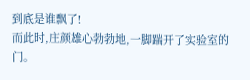到底是谁飘了!
而此时,庄颜雄心勃勃地,一脚踹开了实验室的门。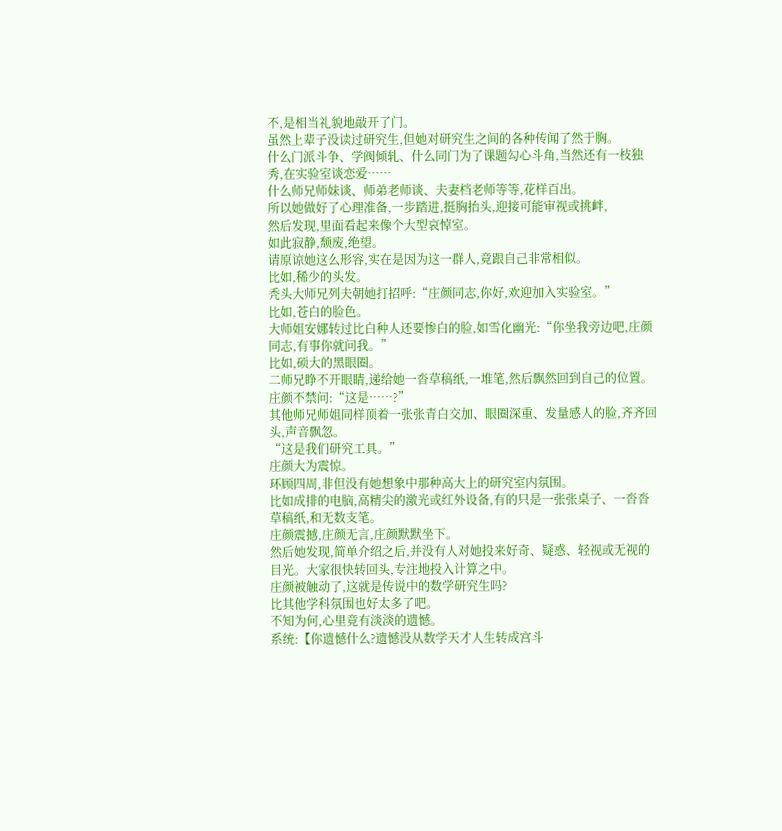不,是相当礼貌地敲开了门。
虽然上辈子没读过研究生,但她对研究生之间的各种传闻了然于胸。
什么门派斗争、学阀倾轧、什么同门为了课题勾心斗角,当然还有一枝独秀,在实验室谈恋爱……
什么师兄师妹谈、师弟老师谈、夫妻档老师等等,花样百出。
所以她做好了心理准备,一步踏进,挺胸抬头,迎接可能审视或挑衅,
然后发现,里面看起来像个大型哀悼室。
如此寂静,颓废,绝望。
请原谅她这么形容,实在是因为这一群人,竟跟自己非常相似。
比如,稀少的头发。
秃头大师兄列夫朝她打招呼:“庄颜同志,你好,欢迎加入实验室。”
比如,苍白的脸色。
大师姐安娜转过比白种人还要惨白的脸,如雪化幽光:“你坐我旁边吧,庄颜同志,有事你就问我。”
比如,硕大的黑眼圈。
二师兄睁不开眼睛,递给她一沓草稿纸,一堆笔,然后飘然回到自己的位置。
庄颜不禁问:“这是……?”
其他师兄师姐同样顶着一张张青白交加、眼圈深重、发量感人的脸,齐齐回头,声音飘忽。
“这是我们研究工具。”
庄颜大为震惊。
环顾四周,非但没有她想象中那种高大上的研究室内氛围。
比如成排的电脑,高精尖的激光或红外设备,有的只是一张张桌子、一沓沓草稿纸,和无数支笔。
庄颜震撼,庄颜无言,庄颜默默坐下。
然后她发现,简单介绍之后,并没有人对她投来好奇、疑惑、轻视或无视的目光。大家很快转回头,专注地投入计算之中。
庄颜被触动了,这就是传说中的数学研究生吗?
比其他学科氛围也好太多了吧。
不知为何,心里竟有淡淡的遗憾。
系统:【你遗憾什么?遗憾没从数学天才人生转成宫斗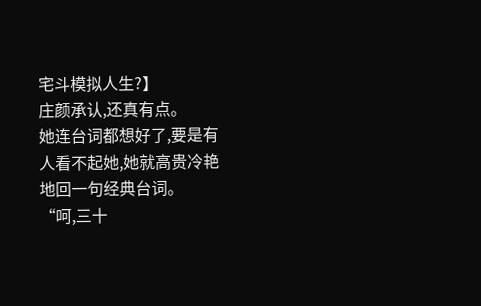宅斗模拟人生?】
庄颜承认,还真有点。
她连台词都想好了,要是有人看不起她,她就高贵冷艳地回一句经典台词。
“呵,三十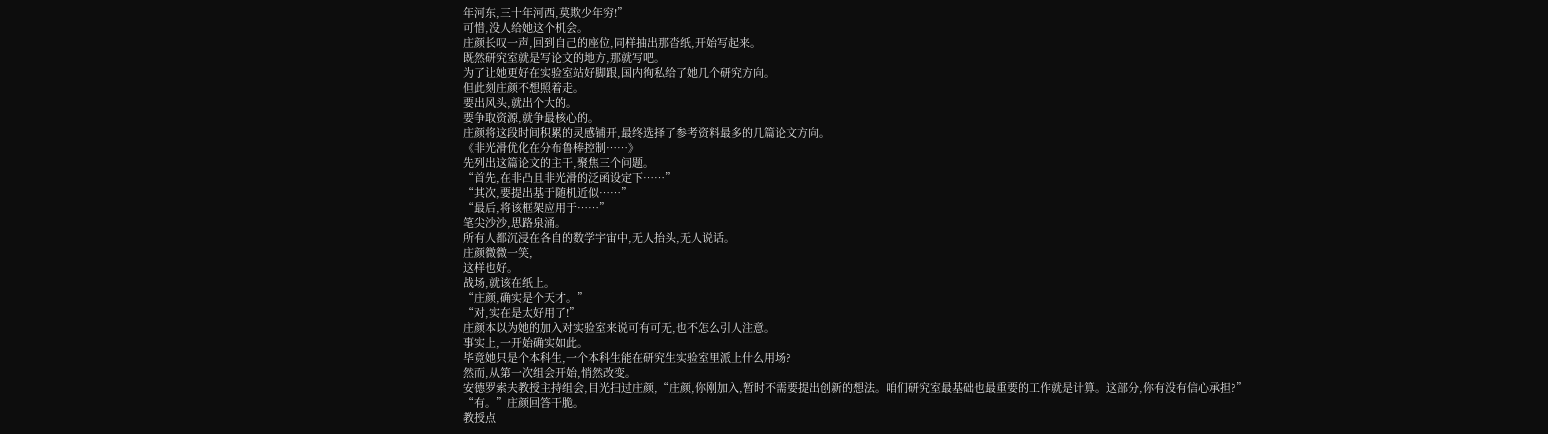年河东,三十年河西,莫欺少年穷!”
可惜,没人给她这个机会。
庄颜长叹一声,回到自己的座位,同样抽出那沓纸,开始写起来。
既然研究室就是写论文的地方,那就写吧。
为了让她更好在实验室站好脚跟,国内徇私给了她几个研究方向。
但此刻庄颜不想照着走。
要出风头,就出个大的。
要争取资源,就争最核心的。
庄颜将这段时间积累的灵感铺开,最终选择了参考资料最多的几篇论文方向。
《非光滑优化在分布鲁棒控制……》
先列出这篇论文的主干,聚焦三个问题。
“首先,在非凸且非光滑的泛函设定下……”
“其次,要提出基于随机近似……”
“最后,将该框架应用于……”
笔尖沙沙,思路泉涌。
所有人都沉浸在各自的数学宇宙中,无人抬头,无人说话。
庄颜微微一笑,
这样也好。
战场,就该在纸上。
“庄颜,确实是个天才。”
“对,实在是太好用了!”
庄颜本以为她的加入对实验室来说可有可无,也不怎么引人注意。
事实上,一开始确实如此。
毕竟她只是个本科生,一个本科生能在研究生实验室里派上什么用场?
然而,从第一次组会开始,悄然改变。
安德罗索夫教授主持组会,目光扫过庄颜,“庄颜,你刚加入,暂时不需要提出创新的想法。咱们研究室最基础也最重要的工作就是计算。这部分,你有没有信心承担?”
“有。”庄颜回答干脆。
教授点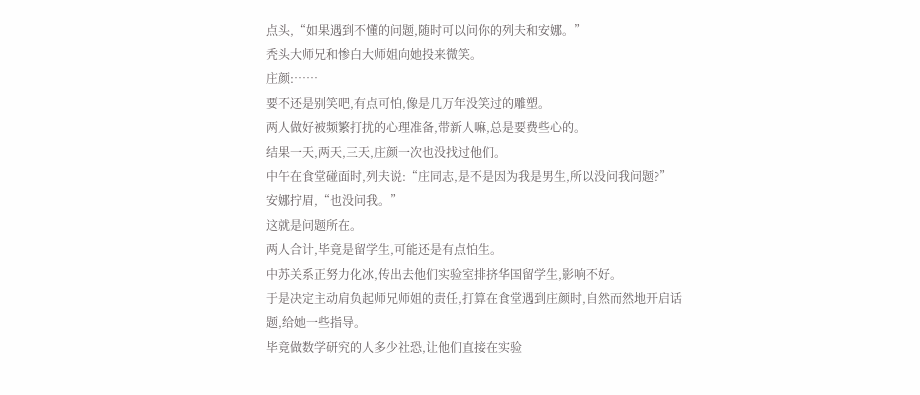点头,“如果遇到不懂的问题,随时可以问你的列夫和安娜。”
秃头大师兄和惨白大师姐向她投来微笑。
庄颜:……
要不还是别笑吧,有点可怕,像是几万年没笑过的雕塑。
两人做好被频繁打扰的心理准备,带新人嘛,总是要费些心的。
结果一天,两天,三天,庄颜一次也没找过他们。
中午在食堂碰面时,列夫说:“庄同志,是不是因为我是男生,所以没问我问题?”
安娜拧眉,“也没问我。”
这就是问题所在。
两人合计,毕竟是留学生,可能还是有点怕生。
中苏关系正努力化冰,传出去他们实验室排挤华国留学生,影响不好。
于是决定主动肩负起师兄师姐的责任,打算在食堂遇到庄颜时,自然而然地开启话题,给她一些指导。
毕竟做数学研究的人多少社恐,让他们直接在实验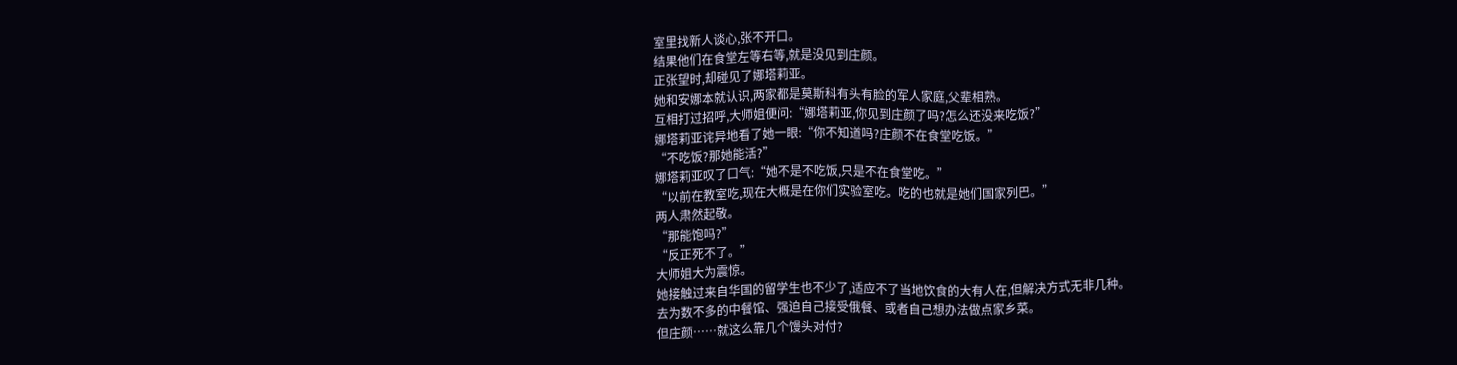室里找新人谈心,张不开口。
结果他们在食堂左等右等,就是没见到庄颜。
正张望时,却碰见了娜塔莉亚。
她和安娜本就认识,两家都是莫斯科有头有脸的军人家庭,父辈相熟。
互相打过招呼,大师姐便问:“娜塔莉亚,你见到庄颜了吗?怎么还没来吃饭?”
娜塔莉亚诧异地看了她一眼:“你不知道吗?庄颜不在食堂吃饭。”
“不吃饭?那她能活?”
娜塔莉亚叹了口气:“她不是不吃饭,只是不在食堂吃。”
“以前在教室吃,现在大概是在你们实验室吃。吃的也就是她们国家列巴。”
两人肃然起敬。
“那能饱吗?”
“反正死不了。”
大师姐大为震惊。
她接触过来自华国的留学生也不少了,适应不了当地饮食的大有人在,但解决方式无非几种。
去为数不多的中餐馆、强迫自己接受俄餐、或者自己想办法做点家乡菜。
但庄颜……就这么靠几个馒头对付?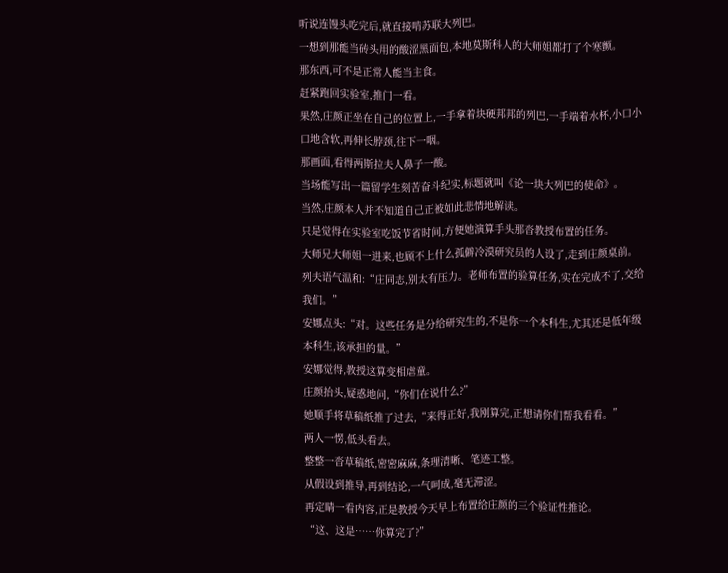听说连馒头吃完后,就直接啃苏联大列巴。
一想到那能当砖头用的酸涩黑面包,本地莫斯科人的大师姐都打了个寒颤。
那东西,可不是正常人能当主食。
赶紧跑回实验室,推门一看。
果然,庄颜正坐在自己的位置上,一手拿着块硬邦邦的列巴,一手端着水杯,小口小口地含软,再伸长脖颈,往下一咽。
那画面,看得两斯拉夫人鼻子一酸。
当场能写出一篇留学生刻苦奋斗纪实,标题就叫《论一块大列巴的使命》。
当然,庄颜本人并不知道自己正被如此悲情地解读。
只是觉得在实验室吃饭节省时间,方便她演算手头那沓教授布置的任务。
大师兄大师姐一进来,也顾不上什么孤僻冷漠研究员的人设了,走到庄颜桌前。
列夫语气温和:“庄同志,别太有压力。老师布置的验算任务,实在完成不了,交给我们。”
安娜点头:“对。这些任务是分给研究生的,不是你一个本科生,尤其还是低年级本科生,该承担的量。”
安娜觉得,教授这算变相虐童。
庄颜抬头,疑惑地问,“你们在说什么?”
她顺手将草稿纸推了过去,“来得正好,我刚算完,正想请你们帮我看看。”
两人一愣,低头看去。
整整一沓草稿纸,密密麻麻,条理清晰、笔迹工整。
从假设到推导,再到结论,一气呵成,毫无滞涩。
再定睛一看内容,正是教授今天早上布置给庄颜的三个验证性推论。
“这、这是……你算完了?”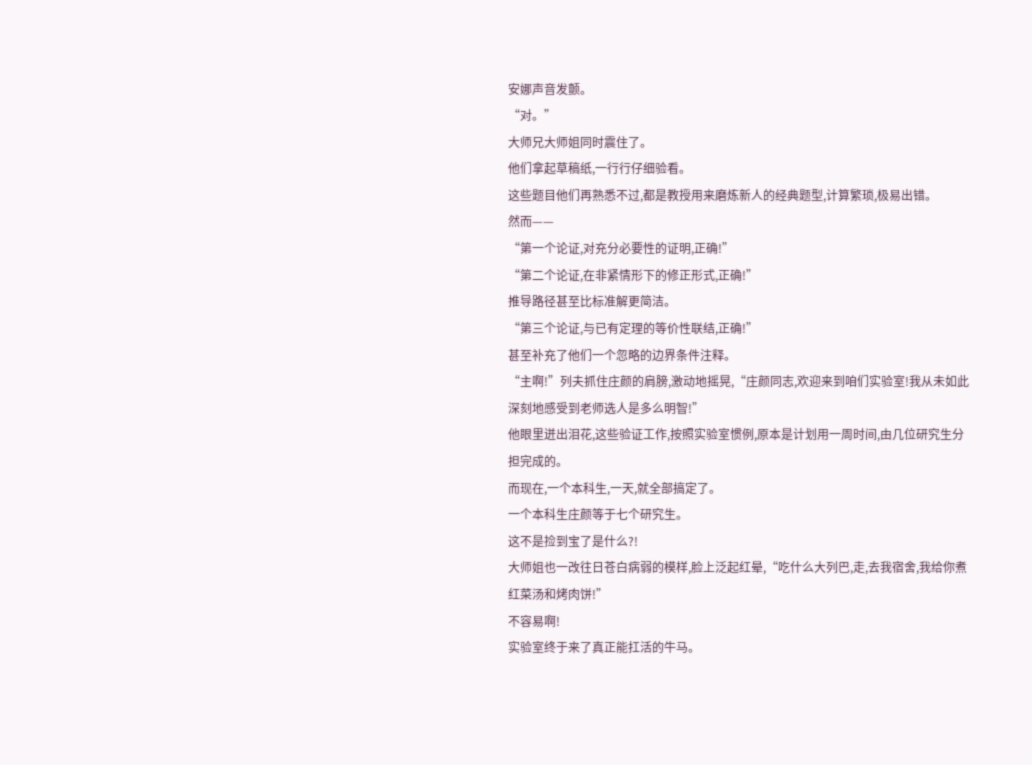安娜声音发颤。
“对。”
大师兄大师姐同时震住了。
他们拿起草稿纸,一行行仔细验看。
这些题目他们再熟悉不过,都是教授用来磨炼新人的经典题型,计算繁琐,极易出错。
然而——
“第一个论证,对充分必要性的证明,正确!”
“第二个论证,在非紧情形下的修正形式,正确!”
推导路径甚至比标准解更简洁。
“第三个论证,与已有定理的等价性联结,正确!”
甚至补充了他们一个忽略的边界条件注释。
“主啊!”列夫抓住庄颜的肩膀,激动地摇晃,“庄颜同志,欢迎来到咱们实验室!我从未如此深刻地感受到老师选人是多么明智!”
他眼里迸出泪花,这些验证工作,按照实验室惯例,原本是计划用一周时间,由几位研究生分担完成的。
而现在,一个本科生,一天,就全部搞定了。
一个本科生庄颜等于七个研究生。
这不是捡到宝了是什么?!
大师姐也一改往日苍白病弱的模样,脸上泛起红晕,“吃什么大列巴,走,去我宿舍,我给你煮红菜汤和烤肉饼!”
不容易啊!
实验室终于来了真正能扛活的牛马。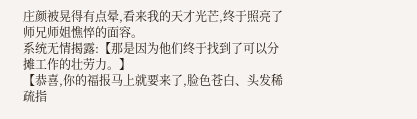庄颜被晃得有点晕,看来我的天才光芒,终于照亮了师兄师姐憔悴的面容。
系统无情揭露:【那是因为他们终于找到了可以分摊工作的壮劳力。】
【恭喜,你的福报马上就要来了,脸色苍白、头发稀疏指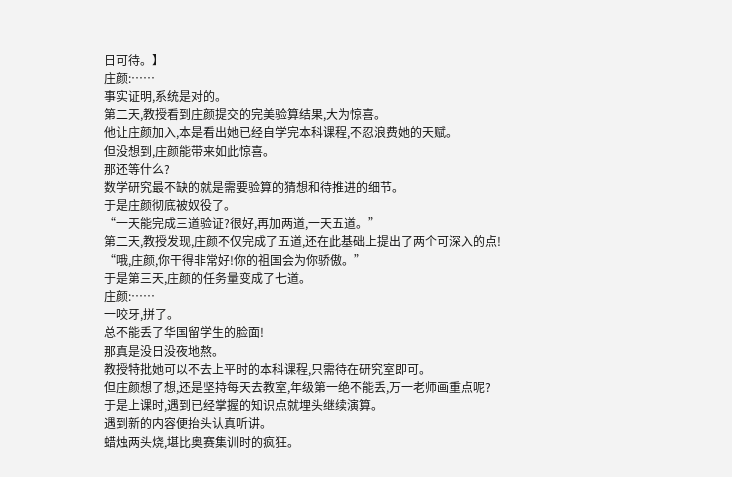日可待。】
庄颜:……
事实证明,系统是对的。
第二天,教授看到庄颜提交的完美验算结果,大为惊喜。
他让庄颜加入,本是看出她已经自学完本科课程,不忍浪费她的天赋。
但没想到,庄颜能带来如此惊喜。
那还等什么?
数学研究最不缺的就是需要验算的猜想和待推进的细节。
于是庄颜彻底被奴役了。
“一天能完成三道验证?很好,再加两道,一天五道。”
第二天,教授发现,庄颜不仅完成了五道,还在此基础上提出了两个可深入的点!
“哦,庄颜,你干得非常好!你的祖国会为你骄傲。”
于是第三天,庄颜的任务量变成了七道。
庄颜:……
一咬牙,拼了。
总不能丢了华国留学生的脸面!
那真是没日没夜地熬。
教授特批她可以不去上平时的本科课程,只需待在研究室即可。
但庄颜想了想,还是坚持每天去教室,年级第一绝不能丢,万一老师画重点呢?
于是上课时,遇到已经掌握的知识点就埋头继续演算。
遇到新的内容便抬头认真听讲。
蜡烛两头烧,堪比奥赛集训时的疯狂。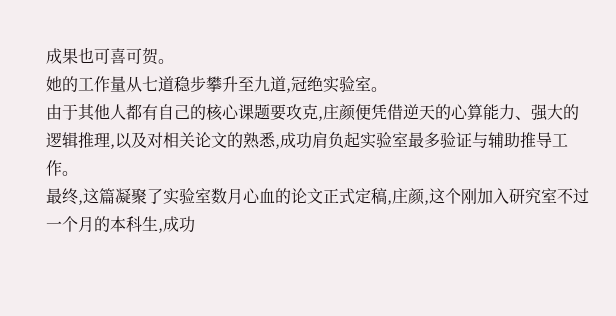成果也可喜可贺。
她的工作量从七道稳步攀升至九道,冠绝实验室。
由于其他人都有自己的核心课题要攻克,庄颜便凭借逆天的心算能力、强大的逻辑推理,以及对相关论文的熟悉,成功肩负起实验室最多验证与辅助推导工作。
最终,这篇凝聚了实验室数月心血的论文正式定稿,庄颜,这个刚加入研究室不过一个月的本科生,成功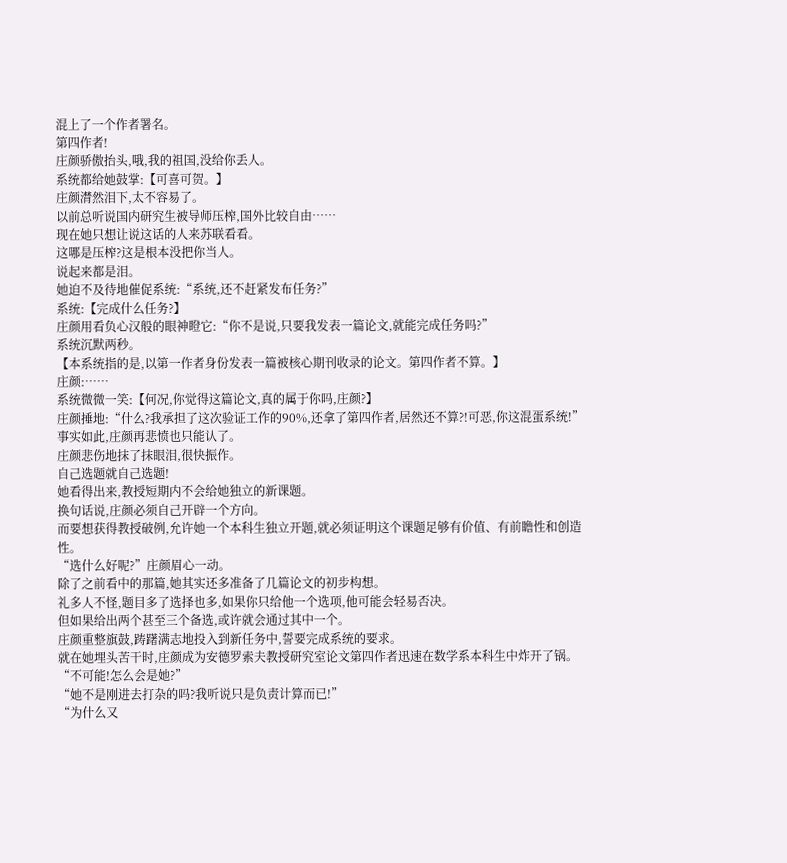混上了一个作者署名。
第四作者!
庄颜骄傲抬头,哦,我的祖国,没给你丢人。
系统都给她鼓掌:【可喜可贺。】
庄颜潸然泪下,太不容易了。
以前总听说国内研究生被导师压榨,国外比较自由……
现在她只想让说这话的人来苏联看看。
这哪是压榨?这是根本没把你当人。
说起来都是泪。
她迫不及待地催促系统:“系统,还不赶紧发布任务?”
系统:【完成什么任务?】
庄颜用看负心汉般的眼神瞪它:“你不是说,只要我发表一篇论文,就能完成任务吗?”
系统沉默两秒。
【本系统指的是,以第一作者身份发表一篇被核心期刊收录的论文。第四作者不算。】
庄颜:……
系统微微一笑:【何况,你觉得这篇论文,真的属于你吗,庄颜?】
庄颜捶地:“什么?我承担了这次验证工作的90%,还拿了第四作者,居然还不算?!可恶,你这混蛋系统!”
事实如此,庄颜再悲愤也只能认了。
庄颜悲伤地抹了抹眼泪,很快振作。
自己选题就自己选题!
她看得出来,教授短期内不会给她独立的新课题。
换句话说,庄颜必须自己开辟一个方向。
而要想获得教授破例,允许她一个本科生独立开题,就必须证明这个课题足够有价值、有前瞻性和创造性。
“选什么好呢?”庄颜眉心一动。
除了之前看中的那篇,她其实还多准备了几篇论文的初步构想。
礼多人不怪,题目多了选择也多,如果你只给他一个选项,他可能会轻易否决。
但如果给出两个甚至三个备选,或许就会通过其中一个。
庄颜重整旗鼓,踌躇满志地投入到新任务中,誓要完成系统的要求。
就在她埋头苦干时,庄颜成为安德罗索夫教授研究室论文第四作者迅速在数学系本科生中炸开了锅。
“不可能!怎么会是她?”
“她不是刚进去打杂的吗?我听说只是负责计算而已!”
“为什么又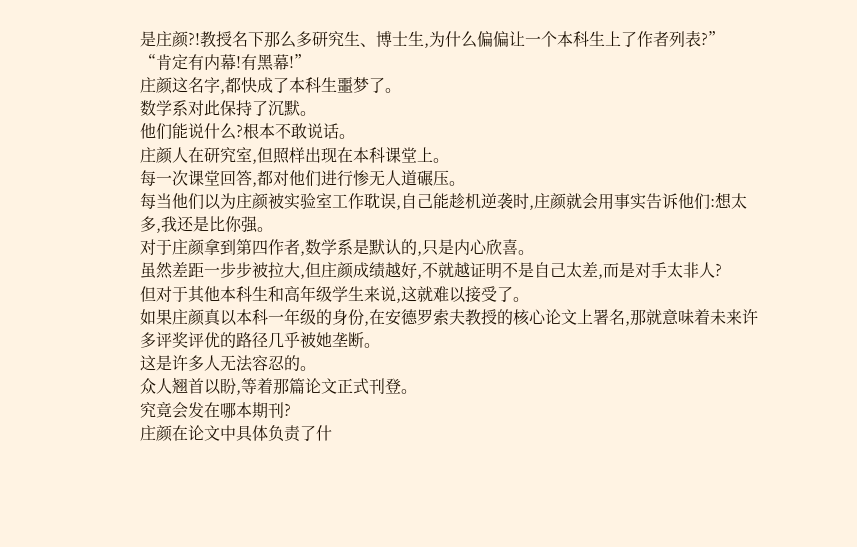是庄颜?!教授名下那么多研究生、博士生,为什么偏偏让一个本科生上了作者列表?”
“肯定有内幕!有黑幕!”
庄颜这名字,都快成了本科生噩梦了。
数学系对此保持了沉默。
他们能说什么?根本不敢说话。
庄颜人在研究室,但照样出现在本科课堂上。
每一次课堂回答,都对他们进行惨无人道碾压。
每当他们以为庄颜被实验室工作耽误,自己能趁机逆袭时,庄颜就会用事实告诉他们:想太多,我还是比你强。
对于庄颜拿到第四作者,数学系是默认的,只是内心欣喜。
虽然差距一步步被拉大,但庄颜成绩越好,不就越证明不是自己太差,而是对手太非人?
但对于其他本科生和高年级学生来说,这就难以接受了。
如果庄颜真以本科一年级的身份,在安德罗索夫教授的核心论文上署名,那就意味着未来许多评奖评优的路径几乎被她垄断。
这是许多人无法容忍的。
众人翘首以盼,等着那篇论文正式刊登。
究竟会发在哪本期刊?
庄颜在论文中具体负责了什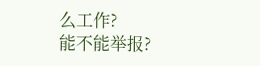么工作?
能不能举报?